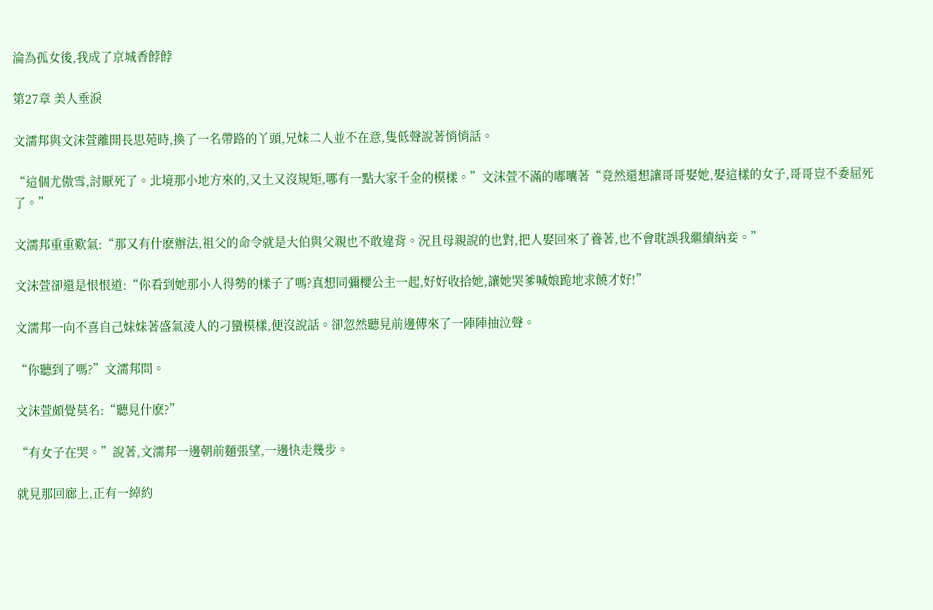淪為孤女後,我成了京城香餑餑

第27章 美人垂淚

文濡邦與文沫萱離開長思苑時,換了一名帶路的丫頭,兄妹二人並不在意,隻低聲說著悄悄話。

“這個尤傲雪,討厭死了。北境那小地方來的,又土又沒規矩,哪有一點大家千金的模樣。”文沫萱不滿的嘟囔著“竟然還想讓哥哥娶她,娶這樣的女子,哥哥豈不委屈死了。”

文濡邦重重歎氣:“那又有什麽辦法,祖父的命令就是大伯與父親也不敢違背。況且母親說的也對,把人娶回來了養著,也不會耽誤我繼續納妾。”

文沫萱卻還是恨恨道:“你看到她那小人得勢的樣子了嗎?真想同彌櫻公主一起,好好收拾她,讓她哭爹喊娘跪地求饒才好!”

文濡邦一向不喜自己妹妹著盛氣淩人的刁蠻模樣,便沒說話。卻忽然聽見前邊傳來了一陣陣抽泣聲。

“你聽到了嗎?”文濡邦問。

文沫萱頗覺莫名:“聽見什麽?”

“有女子在哭。”說著,文濡邦一邊朝前麵張望,一邊快走幾步。

就見那回廊上,正有一綽約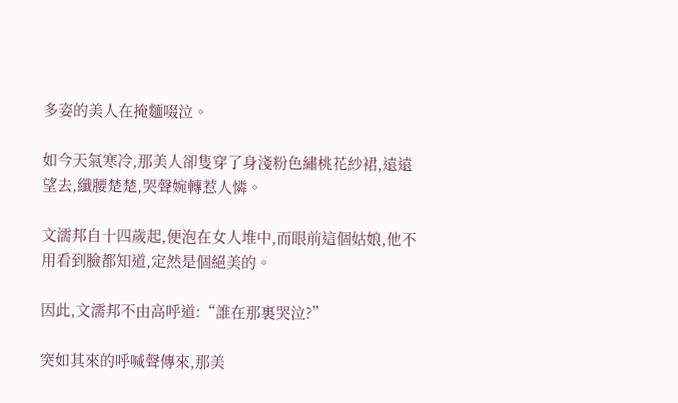多姿的美人在掩麵啜泣。

如今天氣寒冷,那美人卻隻穿了身淺粉色繡桃花紗裙,遠遠望去,纖腰楚楚,哭聲婉轉惹人憐。

文濡邦自十四歲起,便泡在女人堆中,而眼前這個姑娘,他不用看到臉都知道,定然是個絕美的。

因此,文濡邦不由高呼道:“誰在那裏哭泣?”

突如其來的呼喊聲傳來,那美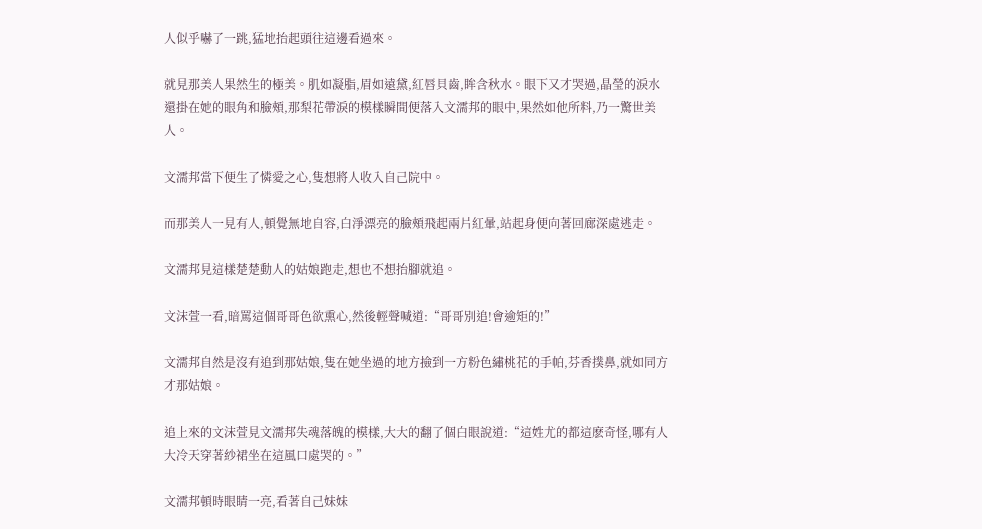人似乎嚇了一跳,猛地抬起頭往這邊看過來。

就見那美人果然生的極美。肌如凝脂,眉如遠黛,紅唇貝齒,眸含秋水。眼下又才哭過,晶瑩的淚水還掛在她的眼角和臉頰,那梨花帶淚的模樣瞬間便落入文濡邦的眼中,果然如他所料,乃一驚世美人。

文濡邦當下便生了憐愛之心,隻想將人收入自己院中。

而那美人一見有人,頓覺無地自容,白淨漂亮的臉頰飛起兩片紅暈,站起身便向著回廊深處逃走。

文濡邦見這樣楚楚動人的姑娘跑走,想也不想抬腳就追。

文沫萱一看,暗罵這個哥哥色欲熏心,然後輕聲喊道:“哥哥別追!會逾矩的!”

文濡邦自然是沒有追到那姑娘,隻在她坐過的地方撿到一方粉色繡桃花的手帕,芬香撲鼻,就如同方才那姑娘。

追上來的文沫萱見文濡邦失魂落魄的模樣,大大的翻了個白眼說道:“這姓尤的都這麽奇怪,哪有人大冷天穿著紗裙坐在這風口處哭的。”

文濡邦頓時眼睛一亮,看著自己妹妹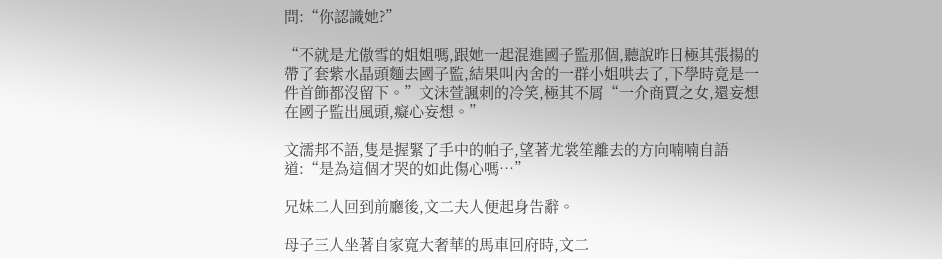問:“你認識她?”

“不就是尤傲雪的姐姐嗎,跟她一起混進國子監那個,聽說昨日極其張揚的帶了套紫水晶頭麵去國子監,結果叫內舍的一群小姐哄去了,下學時竟是一件首飾都沒留下。”文沫萱諷刺的冷笑,極其不屑“一介商賈之女,還妄想在國子監出風頭,癡心妄想。”

文濡邦不語,隻是握緊了手中的帕子,望著尤裳笙離去的方向喃喃自語道:“是為這個才哭的如此傷心嗎…”

兄妹二人回到前廳後,文二夫人便起身告辭。

母子三人坐著自家寬大奢華的馬車回府時,文二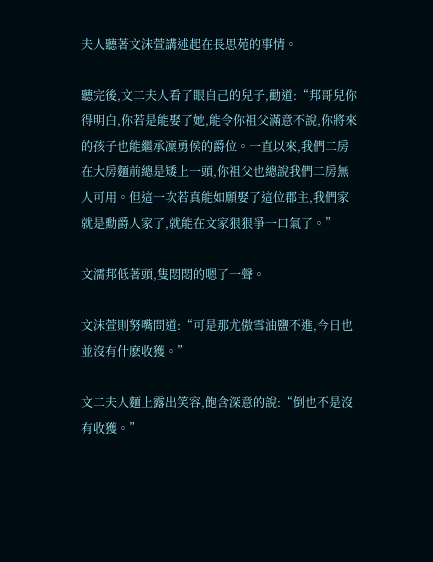夫人聽著文沫萱講述起在長思苑的事情。

聽完後,文二夫人看了眼自己的兒子,勸道:“邦哥兒你得明白,你若是能娶了她,能令你祖父滿意不說,你將來的孩子也能繼承凜勇侯的爵位。一直以來,我們二房在大房麵前總是矮上一頭,你祖父也總說我們二房無人可用。但這一次若真能如願娶了這位郡主,我們家就是勳爵人家了,就能在文家狠狠爭一口氣了。”

文濡邦低著頭,隻悶悶的嗯了一聲。

文沫萱則努嘴問道:“可是那尤傲雪油鹽不進,今日也並沒有什麽收獲。”

文二夫人麵上露出笑容,飽含深意的說:“倒也不是沒有收獲。”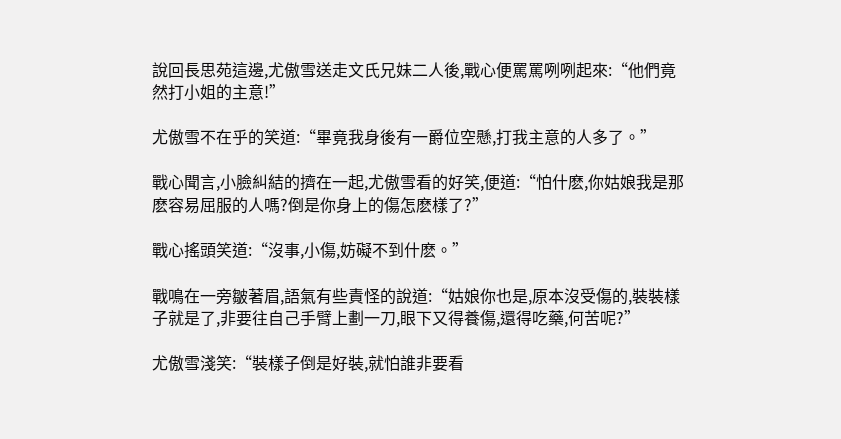說回長思苑這邊,尤傲雪送走文氏兄妹二人後,戰心便罵罵咧咧起來:“他們竟然打小姐的主意!”

尤傲雪不在乎的笑道:“畢竟我身後有一爵位空懸,打我主意的人多了。”

戰心聞言,小臉糾結的擠在一起,尤傲雪看的好笑,便道:“怕什麽,你姑娘我是那麽容易屈服的人嗎?倒是你身上的傷怎麽樣了?”

戰心搖頭笑道:“沒事,小傷,妨礙不到什麽。”

戰鳴在一旁皺著眉,語氣有些責怪的說道:“姑娘你也是,原本沒受傷的,裝裝樣子就是了,非要往自己手臂上劃一刀,眼下又得養傷,還得吃藥,何苦呢?”

尤傲雪淺笑:“裝樣子倒是好裝,就怕誰非要看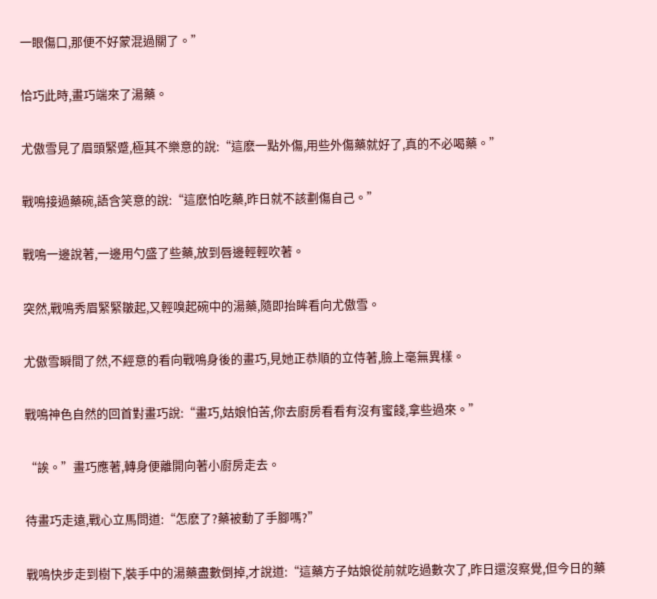一眼傷口,那便不好蒙混過關了。”

恰巧此時,畫巧端來了湯藥。

尤傲雪見了眉頭緊蹙,極其不樂意的說:“這麽一點外傷,用些外傷藥就好了,真的不必喝藥。”

戰鳴接過藥碗,語含笑意的說:“這麽怕吃藥,昨日就不該劃傷自己。”

戰鳴一邊說著,一邊用勺盛了些藥,放到唇邊輕輕吹著。

突然,戰鳴秀眉緊緊皺起,又輕嗅起碗中的湯藥,隨即抬眸看向尤傲雪。

尤傲雪瞬間了然,不經意的看向戰鳴身後的畫巧,見她正恭順的立侍著,臉上毫無異樣。

戰鳴神色自然的回首對畫巧說:“畫巧,姑娘怕苦,你去廚房看看有沒有蜜餞,拿些過來。”

“誒。”畫巧應著,轉身便離開向著小廚房走去。

待畫巧走遠,戰心立馬問道:“怎麽了?藥被動了手腳嗎?”

戰鳴快步走到樹下,裝手中的湯藥盡數倒掉,才說道:“這藥方子姑娘從前就吃過數次了,昨日還沒察覺,但今日的藥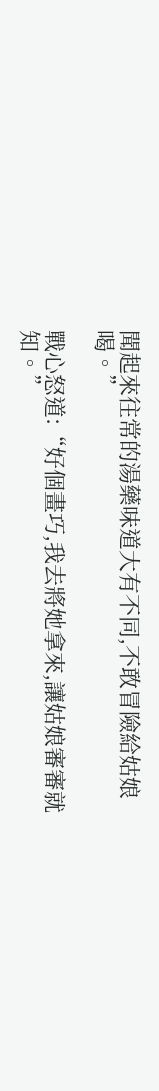聞起來往常的湯藥味道大有不同,不敢冒險給姑娘喝。”

戰心怒道:“好個畫巧,我去將她拿來,讓姑娘審審就知。”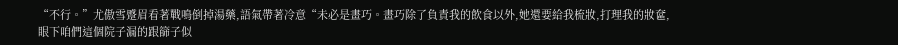“不行。”尤傲雪蹙眉看著戰鳴倒掉湯藥,語氣帶著冷意“未必是畫巧。畫巧除了負責我的飲食以外,她還要給我梳妝,打理我的妝奩,眼下咱們這個院子漏的跟篩子似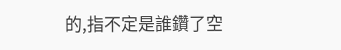的,指不定是誰鑽了空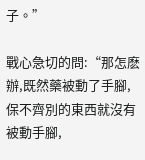子。”

戰心急切的問:“那怎麽辦,既然藥被動了手腳,保不齊別的東西就沒有被動手腳,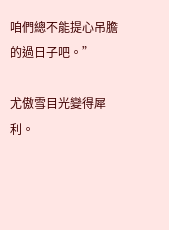咱們總不能提心吊膽的過日子吧。”

尤傲雪目光變得犀利。